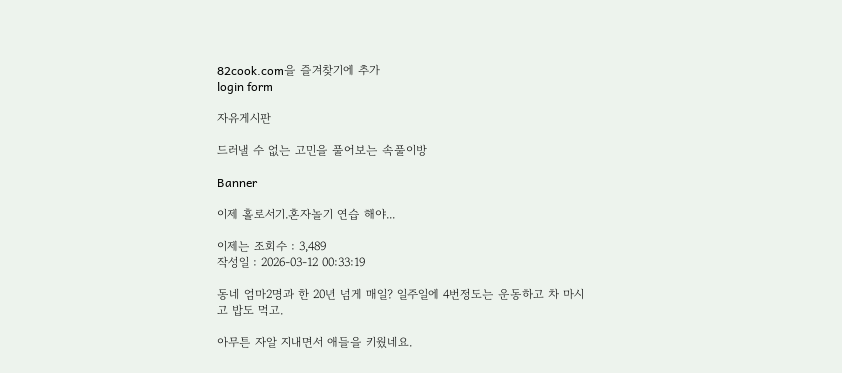82cook.com을 즐겨찾기에 추가
login form

자유게시판

드러낼 수 없는 고민을 풀어보는 속풀이방

Banner

이제 홀로서기.혼자놀기 연습 해야...

이제는 조회수 : 3,489
작성일 : 2026-03-12 00:33:19

동네 엄마2명과 한 20년 넘게 매일? 일주일에 4번정도는 운동하고 차 마시고 밥도 먹고.

아무튼 자알 지내면서 애들을 키웠네요.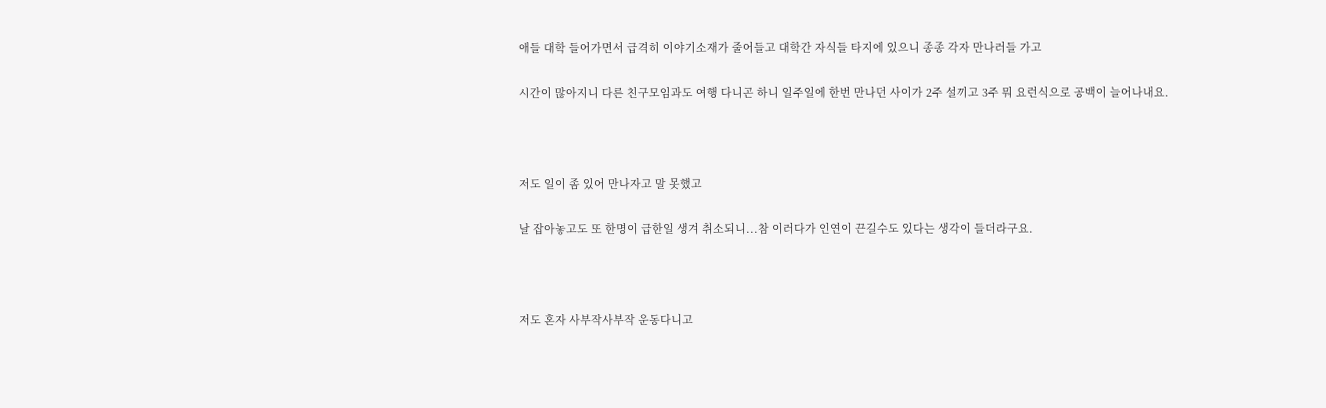애들 대학 들어가면서 급격히 이야기소재가 줄어들고 대학간 자식들 타지에 있으니 종종 각자 만나러들 가고

시간이 많아지니 다른 친구모임과도 여행 다니곤 하니 일주일에 한번 만나던 사이가 2주 설끼고 3주 뭐 요런식으로 공백이 늘어나내요.



저도 일이 좀 있어 만나자고 말 못했고

날 잡아놓고도 또 한명이 급한일 생겨 취소되니...참 이러다가 인연이 끈길수도 있다는 생각이 들더라구요.



저도 혼자 사부작사부작 운동다니고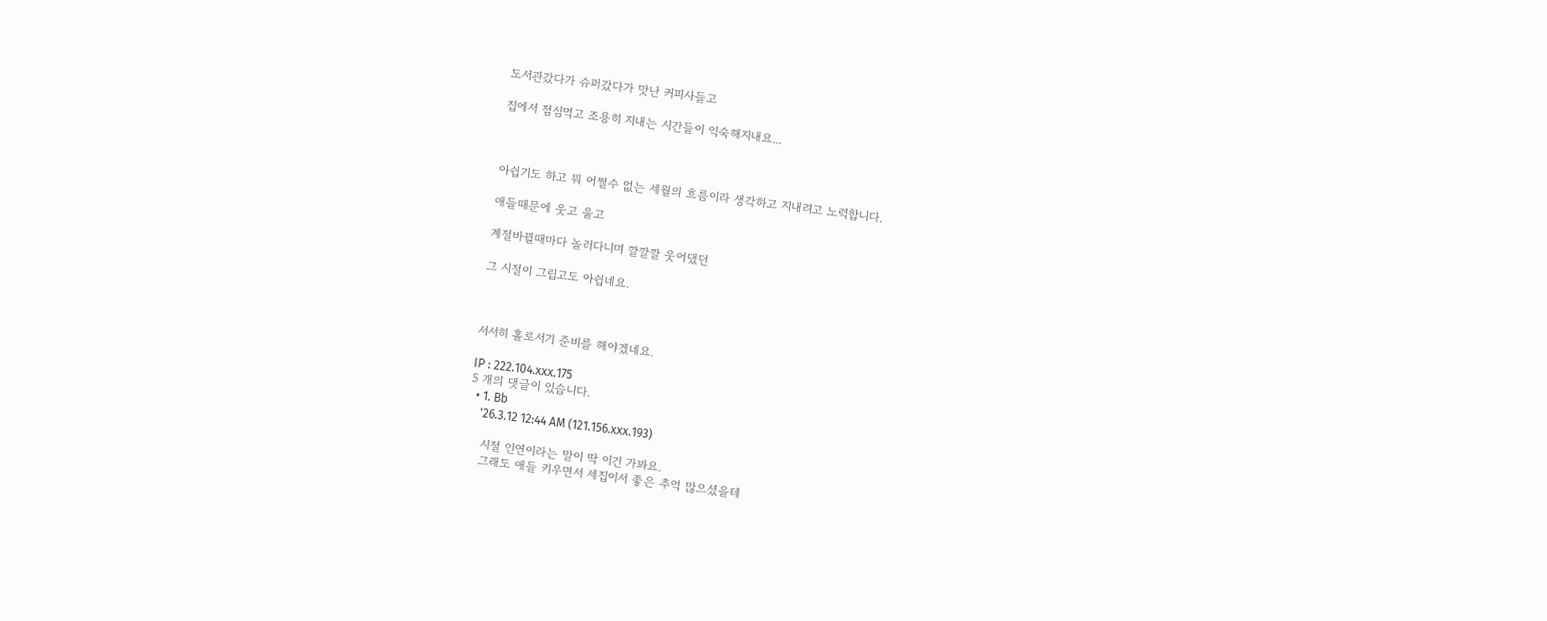도서관갔다가 슈퍼갔다가 맛난 커피사들고

집에서 점심먹고 조용히 지내는 시간들이 익숙해지내요...



아쉽기도 하고 뭐 어쩔수 없는 세월의 흐름이라 생각하고 지내려고 노력합니다.

애들때문에 웃고 울고

계절바뀔때마다 놀러다니며 깔깔깔 웃어댔던

그 시절이 그립고도 아쉽네요.



서서히 홀로서기 준비를 해야겠네요.

IP : 222.104.xxx.175
5 개의 댓글이 있습니다.
  • 1. Bb
    '26.3.12 12:44 AM (121.156.xxx.193)

    시절 인연이라는 말이 딱 이건 가봐요.
    그래도 애들 키우면서 세집이서 좋은 추억 많으셨을테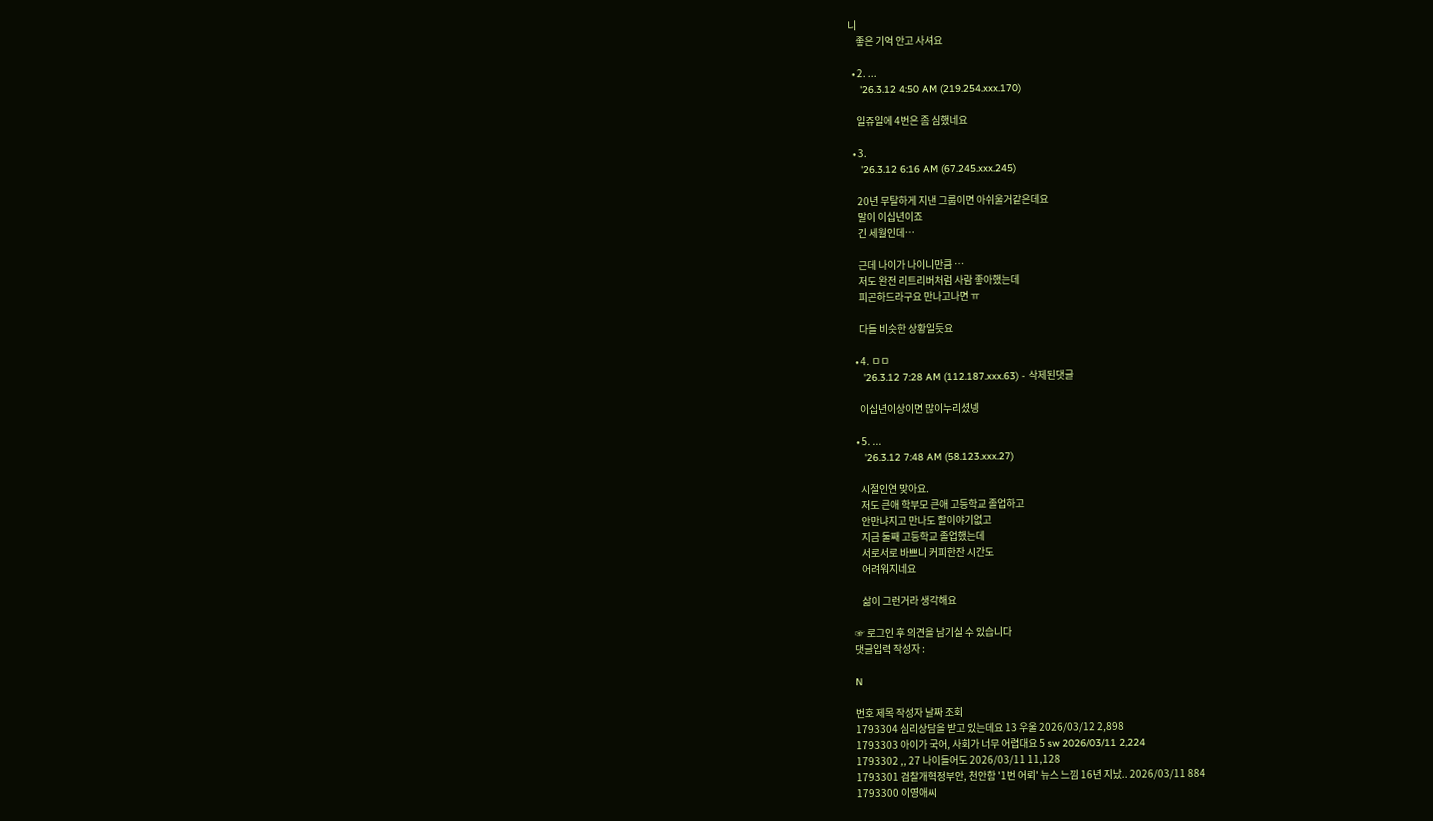니
    좋은 기억 안고 사셔요

  • 2. ...
    '26.3.12 4:50 AM (219.254.xxx.170)

    일쥬일에 4번은 좀 심했네요

  • 3.
    '26.3.12 6:16 AM (67.245.xxx.245)

    20년 무탈하게 지낸 그룹이면 아쉬울거같은데요
    말이 이십년이죠
    긴 세월인데…

    근데 나이가 나이니만큼 …
    저도 완전 리트리버처럼 사람 좋아했는데
    피곤하드라구요 만나고나면 ㅠ

    다들 비슷한 상황일듯요

  • 4. ㅁㅁ
    '26.3.12 7:28 AM (112.187.xxx.63) - 삭제된댓글

    이십년이상이면 많이누리셨넹

  • 5. ...
    '26.3.12 7:48 AM (58.123.xxx.27)

    시절인연 맞아요.
    저도 큰애 학부모 큰애 고등학교 졸업하고
    안만냐지고 만나도 할이야기없고
    지금 둘째 고등학교 졸업했는데
    서로서로 바쁘니 커피한잔 시간도
    어려워지네요

    삶이 그런거라 생각해요

☞ 로그인 후 의견을 남기실 수 있습니다
댓글입력 작성자 :

N

번호 제목 작성자 날짜 조회
1793304 심리상담을 받고 있는데요 13 우울 2026/03/12 2,898
1793303 아이가 국어, 사회가 너무 어렵대요 5 sw 2026/03/11 2,224
1793302 ,, 27 나이들어도 2026/03/11 11,128
1793301 검찰개혁정부안, 천안함 '1번 어뢰' 뉴스 느낌 16년 지났.. 2026/03/11 884
1793300 이영애씨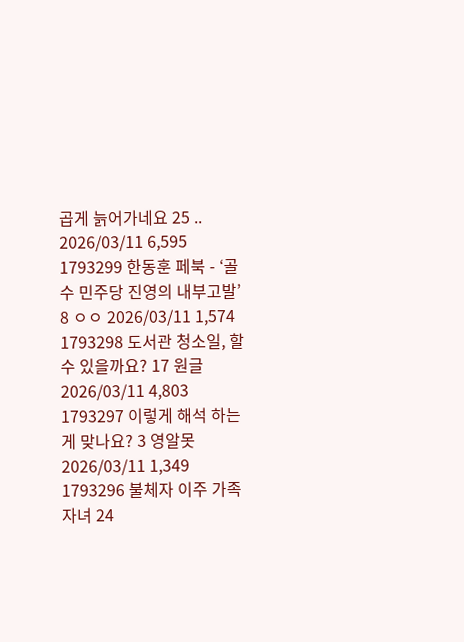곱게 늙어가네요 25 .. 2026/03/11 6,595
1793299 한동훈 페북 - ‘골수 민주당 진영의 내부고발’ 8 ㅇㅇ 2026/03/11 1,574
1793298 도서관 청소일, 할 수 있을까요? 17 원글 2026/03/11 4,803
1793297 이렇게 해석 하는게 맞나요? 3 영알못 2026/03/11 1,349
1793296 불체자 이주 가족 자녀 24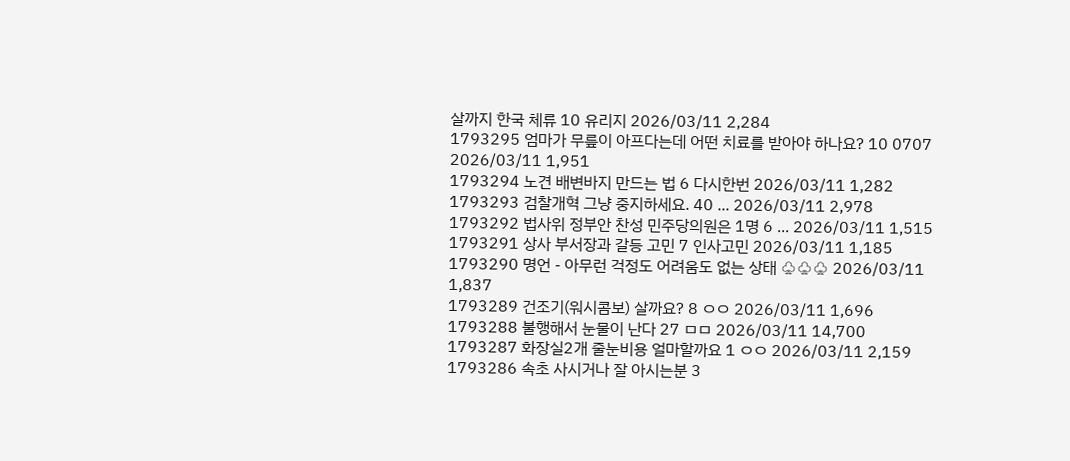살까지 한국 체류 10 유리지 2026/03/11 2,284
1793295 엄마가 무릎이 아프다는데 어떤 치료를 받아야 하나요? 10 0707 2026/03/11 1,951
1793294 노견 배변바지 만드는 법 6 다시한번 2026/03/11 1,282
1793293 검찰개혁 그냥 중지하세요. 40 ... 2026/03/11 2,978
1793292 법사위 정부안 찬성 민주당의원은 1명 6 ... 2026/03/11 1,515
1793291 상사 부서장과 갈등 고민 7 인사고민 2026/03/11 1,185
1793290 명언 - 아무런 걱정도 어려움도 없는 상태 ♧♧♧ 2026/03/11 1,837
1793289 건조기(워시콤보) 살까요? 8 ㅇㅇ 2026/03/11 1,696
1793288 불행해서 눈물이 난다 27 ㅁㅁ 2026/03/11 14,700
1793287 화장실2개 줄눈비용 얼마할까요 1 ㅇㅇ 2026/03/11 2,159
1793286 속초 사시거나 잘 아시는분 3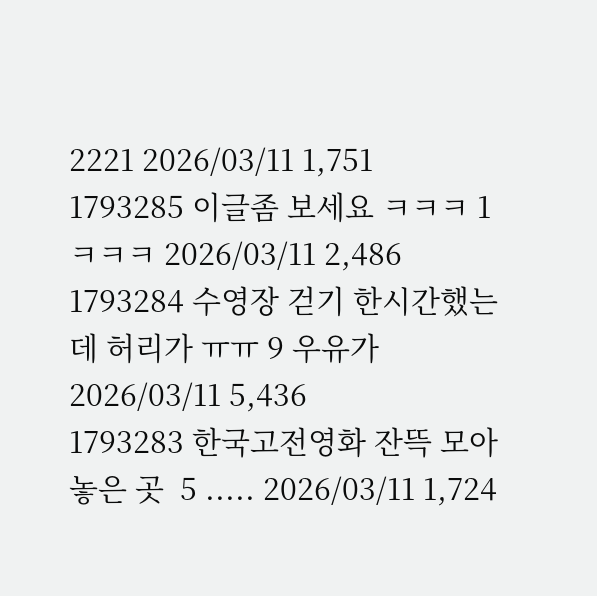2221 2026/03/11 1,751
1793285 이글좀 보세요 ㅋㅋㅋ 1 ㅋㅋㅋ 2026/03/11 2,486
1793284 수영장 걷기 한시간했는데 허리가 ㅠㅠ 9 우유가 2026/03/11 5,436
1793283 한국고전영화 잔뜩 모아 놓은 곳  5 ..... 2026/03/11 1,724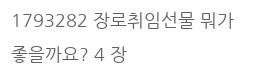1793282 장로취임선물 뭐가 좋을까요? 4 장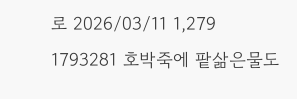로 2026/03/11 1,279
1793281 호박죽에 팥삶은물도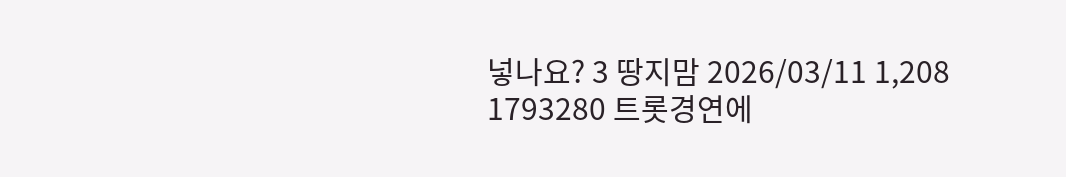넣나요? 3 땅지맘 2026/03/11 1,208
1793280 트롯경연에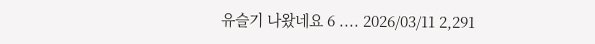유슬기 나왔네요 6 .... 2026/03/11 2,291